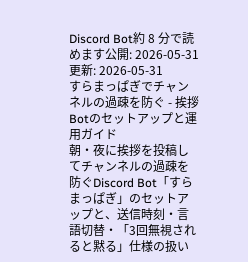Discord Bot約 8 分で読めます公開: 2026-05-31更新: 2026-05-31
すらまっぱぎでチャンネルの過疎を防ぐ - 挨拶Botのセットアップと運用ガイド
朝・夜に挨拶を投稿してチャンネルの過疎を防ぐDiscord Bot「すらまっぱぎ」のセットアップと、送信時刻・言語切替・「3回無視されると黙る」仕様の扱い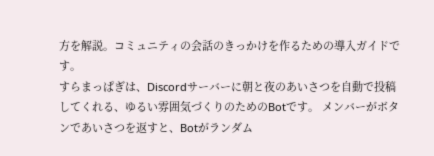方を解説。コミュニティの会話のきっかけを作るための導入ガイドです。
すらまっぱぎは、Discordサーバーに朝と夜のあいさつを自動で投稿してくれる、ゆるい雰囲気づくりのためのBotです。 メンバーがボタンであいさつを返すと、Botがランダム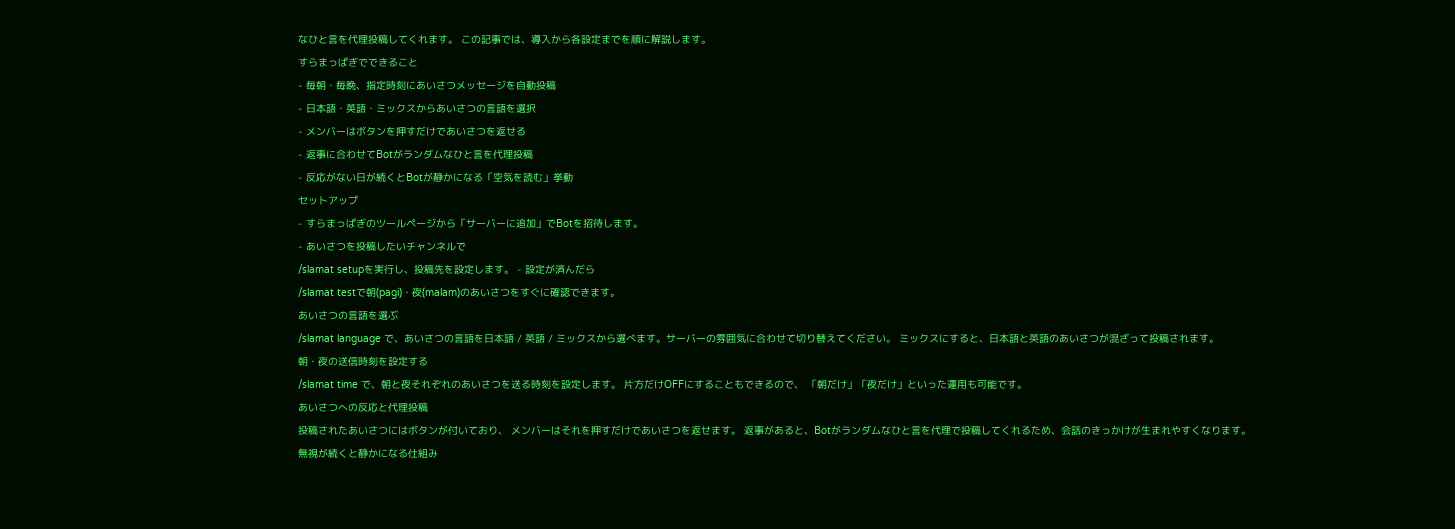なひと言を代理投稿してくれます。 この記事では、導入から各設定までを順に解説します。
すらまっぱぎでできること
- 毎朝・毎晩、指定時刻にあいさつメッセージを自動投稿
- 日本語・英語・ミックスからあいさつの言語を選択
- メンバーはボタンを押すだけであいさつを返せる
- 返事に合わせてBotがランダムなひと言を代理投稿
- 反応がない日が続くとBotが静かになる「空気を読む」挙動
セットアップ
- すらまっぱぎのツールページから「サーバーに追加」でBotを招待します。
- あいさつを投稿したいチャンネルで
/slamat setupを実行し、投稿先を設定します。 - 設定が済んだら
/slamat testで朝(pagi)・夜(malam)のあいさつをすぐに確認できます。
あいさつの言語を選ぶ
/slamat language で、あいさつの言語を日本語 / 英語 / ミックスから選べます。サーバーの雰囲気に合わせて切り替えてください。 ミックスにすると、日本語と英語のあいさつが混ざって投稿されます。
朝・夜の送信時刻を設定する
/slamat time で、朝と夜それぞれのあいさつを送る時刻を設定します。 片方だけOFFにすることもできるので、 「朝だけ」「夜だけ」といった運用も可能です。
あいさつへの反応と代理投稿
投稿されたあいさつにはボタンが付いており、 メンバーはそれを押すだけであいさつを返せます。 返事があると、Botがランダムなひと言を代理で投稿してくれるため、会話のきっかけが生まれやすくなります。
無視が続くと静かになる仕組み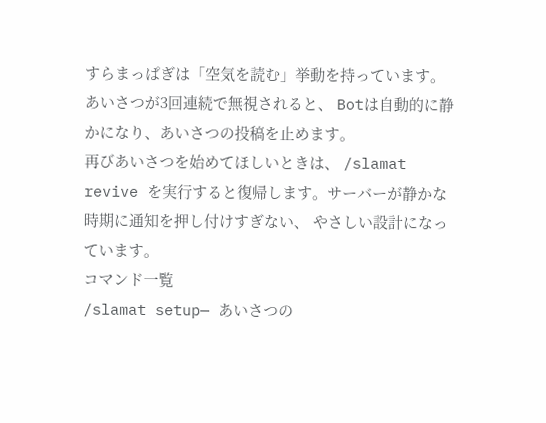すらまっぱぎは「空気を読む」挙動を持っています。 あいさつが3回連続で無視されると、 Botは自動的に静かになり、あいさつの投稿を止めます。
再びあいさつを始めてほしいときは、 /slamat revive を実行すると復帰します。サーバーが静かな時期に通知を押し付けすぎない、 やさしい設計になっています。
コマンド一覧
/slamat setup— あいさつの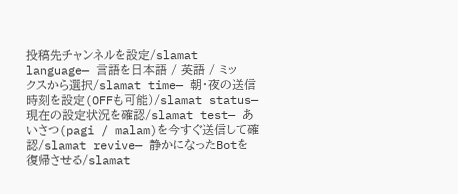投稿先チャンネルを設定/slamat language— 言語を日本語 / 英語 / ミックスから選択/slamat time— 朝・夜の送信時刻を設定(OFFも可能)/slamat status— 現在の設定状況を確認/slamat test— あいさつ(pagi / malam)を今すぐ送信して確認/slamat revive— 静かになったBotを復帰させる/slamat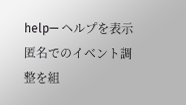help— ヘルプを表示
匿名でのイベント調整を組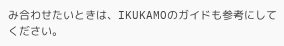み合わせたいときは、IKUKAMOのガイドも参考にしてください。